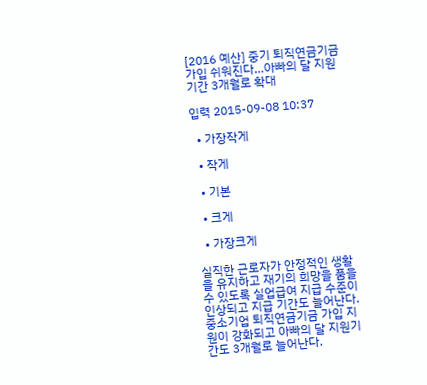[2016 예산] 중기 퇴직연금기금 가입 쉬워진다…아빠의 달 지원기간 3개월로 확대

입력 2015-09-08 10:37

  • 가장작게

  • 작게

  • 기본

  • 크게

  • 가장크게

실직한 근로자가 안정적인 생활을 유지하고 재기의 희망을 품을 수 있도록 실업급여 지급 수준이 인상되고 지급 기간도 늘어난다. 중소기업 퇴직연금기금 가입 지원이 강화되고 아빠의 달 지원기간도 3개월로 늘어난다.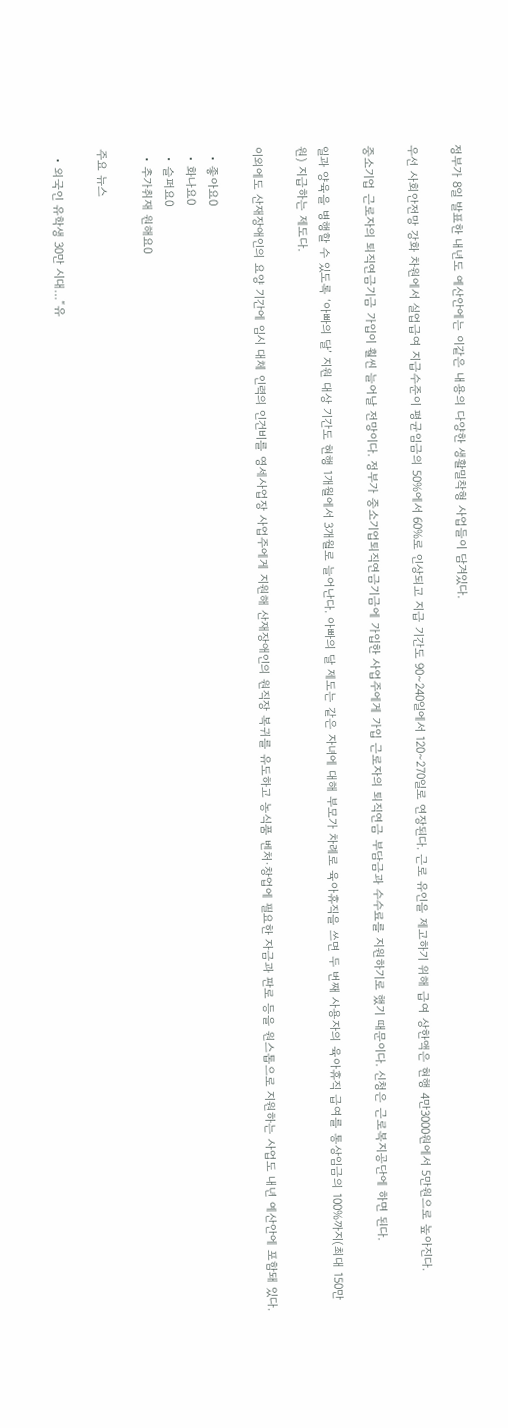정부가 8일 발표한 내년도 예산안에는 이같은 내용의 다양한 생활밀착형 사업들이 담겨있다.

우선 사회안전망 강화 차원에서 실업급여 지급수준이 평균임금의 50%에서 60%로 인상되고 지급 기간도 90∼240일에서 120∼270일로 연장된다. 근로 유인을 제고하기 위해 급여 상한액은 현행 4만3000원에서 5만원으로 높아진다.

중소기업 근로자의 퇴직연금기금 가입이 훨씬 늘어날 전망이다. 정부가 중소기업퇴직연금기금에 가입한 사업주에게 가입 근로자의 퇴직연금 부담금과 수수료를 지원하기로 했기 때문이다. 신청은 근로복지공단에 하면 된다.

일과 양육을 병행할 수 있도록 ‘아빠의 달’ 지원 대상 기간도 현행 1개월에서 3개월로 늘어난다. 아빠의 달 제도는 같은 자녀에 대해 부모가 차례로 육아휴직을 쓰면 두 번째 사용자의 육아휴직 급여를 통상임금의 100%까지(최대 150만원) 지급하는 제도다.

이외에도 산재장애인의 요양 기간에 임시 대체 인력의 인건비를 영세사업장 사업주에게 지원해 산재장애인의 원직장 복귀를 유도하고 농식품 벤처·창업에 필요한 자금과 판로 등을 원스톱으로 지원하는 사업도 내년 예산안에 포함돼 있다.

  • 좋아요0
  • 화나요0
  • 슬퍼요0
  • 추가취재 원해요0

주요 뉴스

  • 외국인 유학생 30만 시대…“유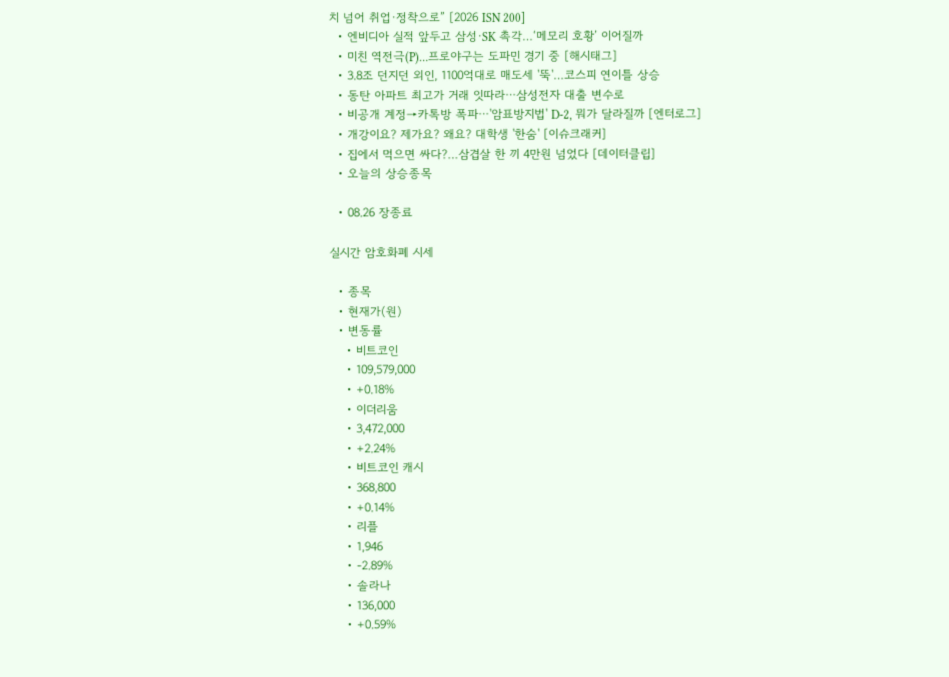치 넘어 취업·정착으로” [2026 ISN 200]
  • 엔비디아 실적 앞두고 삼성·SK 촉각…‘메모리 호황’ 이어질까
  • 미친 역전극(P)…프로야구는 도파민 경기 중 [해시태그]
  • 3.8조 던지던 외인, 1100억대로 매도세 '뚝'…코스피 연이틀 상승
  • 동탄 아파트 최고가 거래 잇따라⋯삼성전자 대출 변수로
  • 비공개 계정→카톡방 폭파⋯'암표방지법' D-2, 뭐가 달라질까 [엔터로그]
  • 개강이요? 제가요? 왜요? 대학생 '한숨' [이슈크래커]
  • 집에서 먹으면 싸다?…삼겹살 한 끼 4만원 넘었다 [데이터클립]
  • 오늘의 상승종목

  • 08.26 장종료

실시간 암호화폐 시세

  • 종목
  • 현재가(원)
  • 변동률
    • 비트코인
    • 109,579,000
    • +0.18%
    • 이더리움
    • 3,472,000
    • +2.24%
    • 비트코인 캐시
    • 368,800
    • +0.14%
    • 리플
    • 1,946
    • -2.89%
    • 솔라나
    • 136,000
    • +0.59%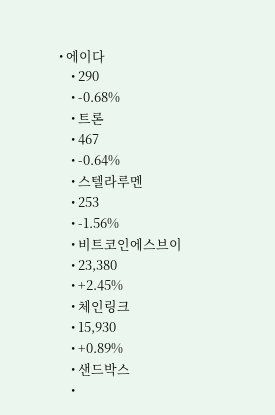• 에이다
    • 290
    • -0.68%
    • 트론
    • 467
    • -0.64%
    • 스텔라루멘
    • 253
    • -1.56%
    • 비트코인에스브이
    • 23,380
    • +2.45%
    • 체인링크
    • 15,930
    • +0.89%
    • 샌드박스
    •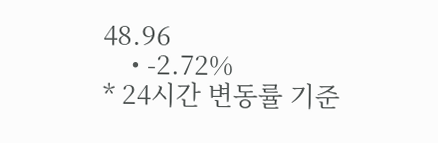48.96
    • -2.72%
* 24시간 변동률 기준